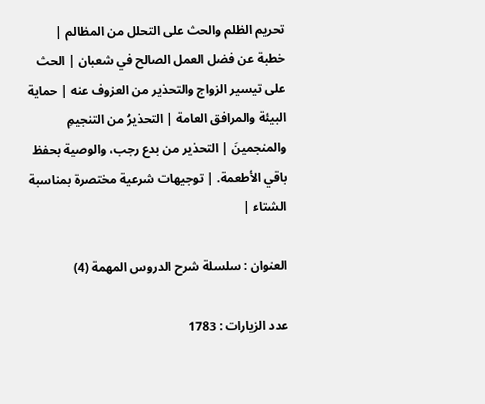تحريم الظلم والحث على التحلل من المظالم | خطبة عن فضل العمل الصالح في شعبان | الحث على تيسير الزواج والتحذير من العزوف عنه | حماية البيئة والمرافق العامة | التحذيرُ من التنجيمِ والمنجمينَ | التحذير من بدع رجب، والوصية بحفظ باقي الأطعمة. | توجيهات شرعية مختصرة بمناسبة الشتاء |

العنوان : سلسلة شرح الدروس المهمة (4)

عدد الزيارات : 1783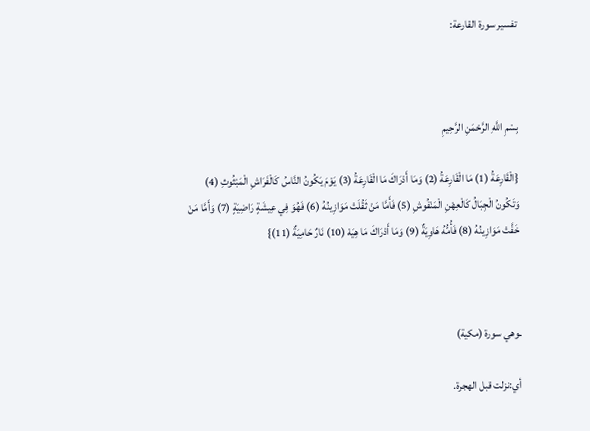تفسير سورة القارعة:



بِسْمِ اللَّهِ الرَّحْمَنِ الرَّحِيمِ

{الْقَارِعَةُ (1) مَا الْقَارِعَةُ (2) وَمَا أَدْرَاكَ مَا الْقَارِعَةُ (3) يَوْمَ يَكُونُ النَّاسُ كَالْفَرَاشِ الْمَبْثُوثِ (4) وَتَكُونُ الْجِبَالُ كَالْعِهْنِ الْمَنْفُوشِ (5) فَأَمَّا مَنْ ثَقُلَتْ مَوَازِينُهُ (6) فَهُوَ فِي عِيشَةٍ رَاضِيَةٍ (7) وَأَمَّا مَنْ خَفَّتْ مَوَازِينُهُ (8) فَأُمُّهُ هَاوِيَةٌ (9) وَمَا أَدْرَاكَ مَا هِيَهْ (10) نَارٌ حَامِيَةٌ (11)}



ـوهي سورة (مكية)

أي:نزلت قبل الهجرة.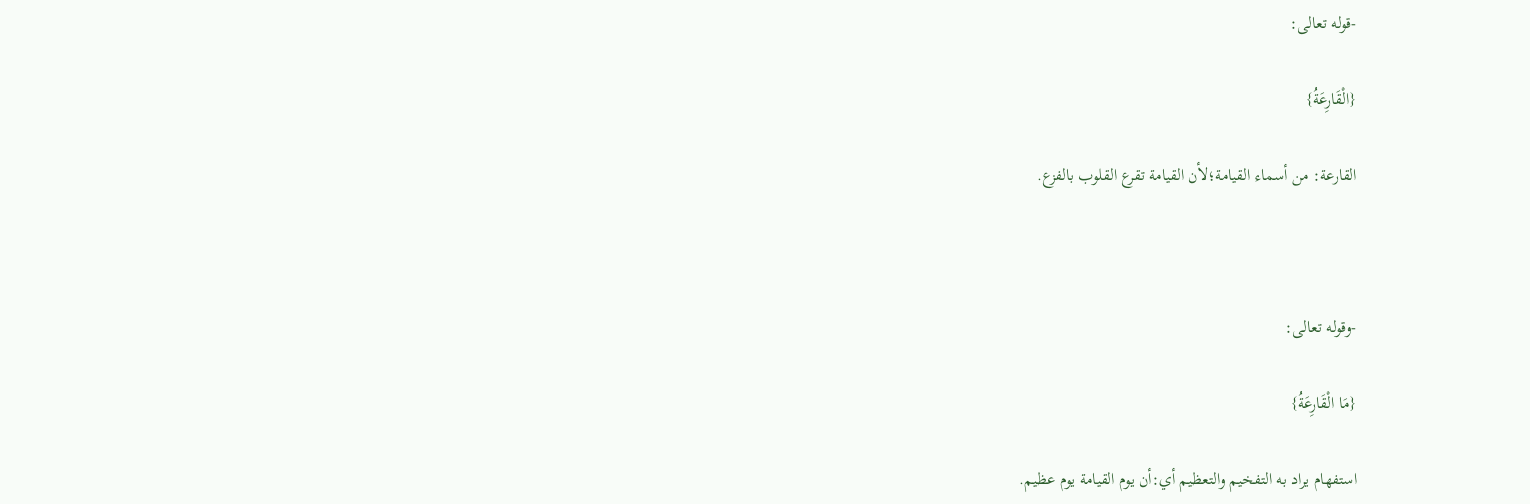-قوله تعالى:

{الْقَارِعَةُ}

القارعة: من أسماء القيامة؛لأن القيامة تقرع القلوب بالفزع.



-وقوله تعالى:

{مَا الْقَارِعَةُ}

استفهام يراد به التفخيم والتعظيم أي:أن يوم القيامة يوم عظيم.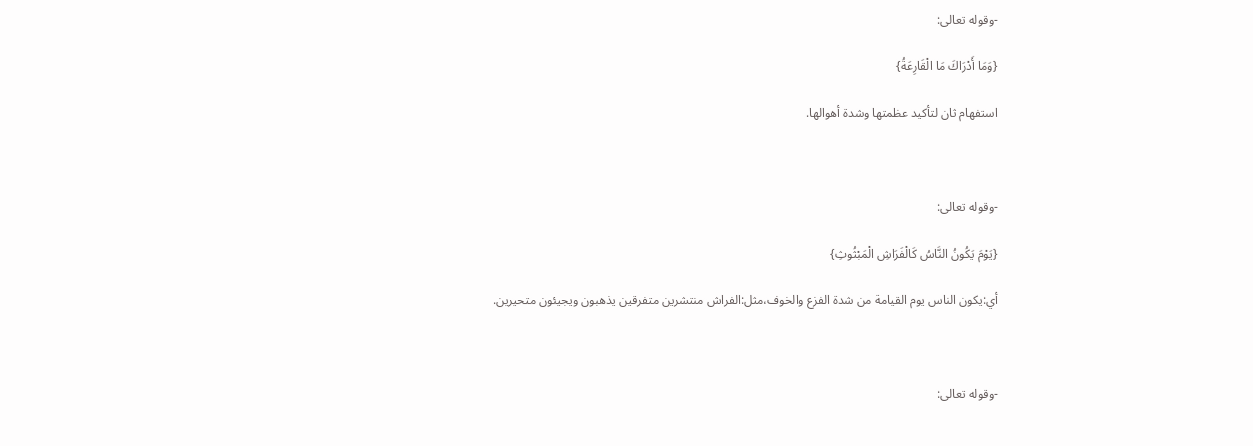-وقوله تعالى:

{وَمَا أَدْرَاكَ مَا الْقَارِعَةُ}

استفهام ثان لتأكيد عظمتها وشدة أهوالها.



-وقوله تعالى:

{يَوْمَ يَكُونُ النَّاسُ كَالْفَرَاشِ الْمَبْثُوثِ}

أي:يكون الناس يوم القيامة من شدة الفزع والخوف،مثل:الفراش منتشرين متفرقين يذهبون ويجيئون متحيرين.



-وقوله تعالى: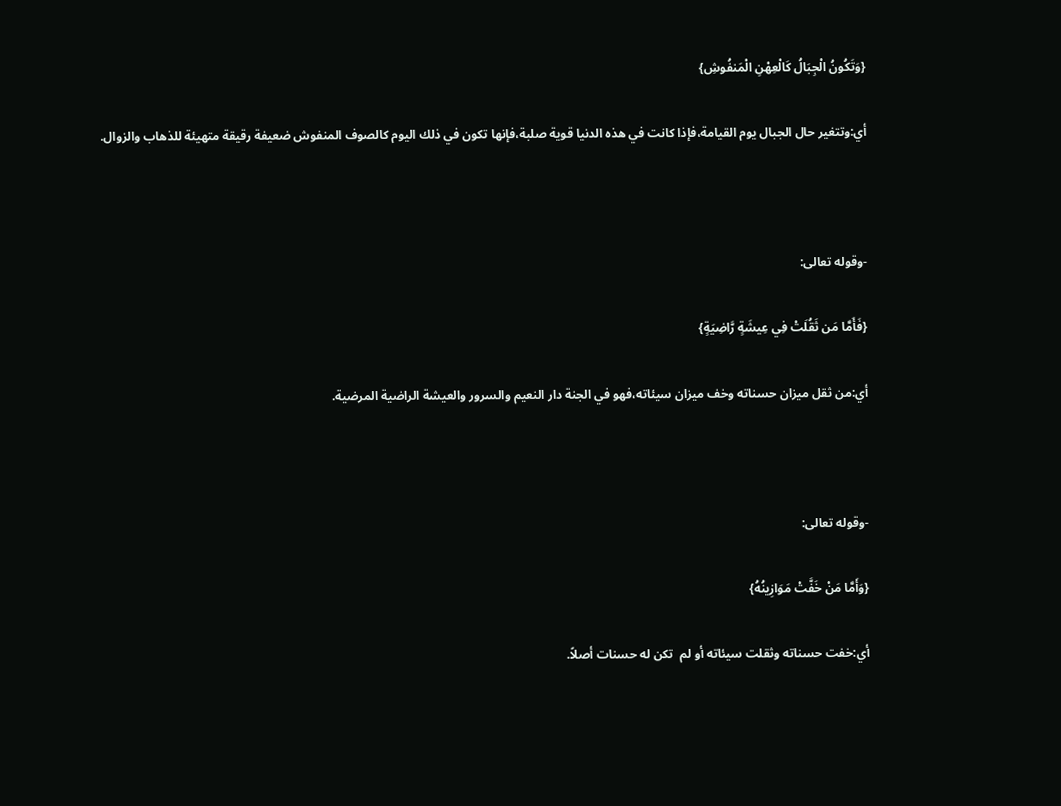{وَتَكُونُ الْجِبَالُ كَالْعِهْنِ الْمَنفُوشِ}

أي:وتتغير حال الجبال يوم القيامة،فإذا كانت في هذه الدنيا قوية صلبة،فإنها تكون في ذلك اليوم كالصوف المنفوش ضعيفة رقيقة متهيئة للذهاب والزوال.



-وقوله تعالى:

{فَأَمَّا مَن ثَقُلَتْ فِي عِيشَةٍ رَّاضِيَةٍ}

أي:من ثقل ميزان حسناته وخف ميزان سيئاته،فهو في الجنة دار النعيم والسرور والعيشة الراضية المرضية.



-وقوله تعالى:

{وَأَمَّا مَنْ خَفَّتْ مَوَازِينُهُ}

أي:خفت حسناته وثقلت سيئاته أو لم  تكن له حسنات أصلاً.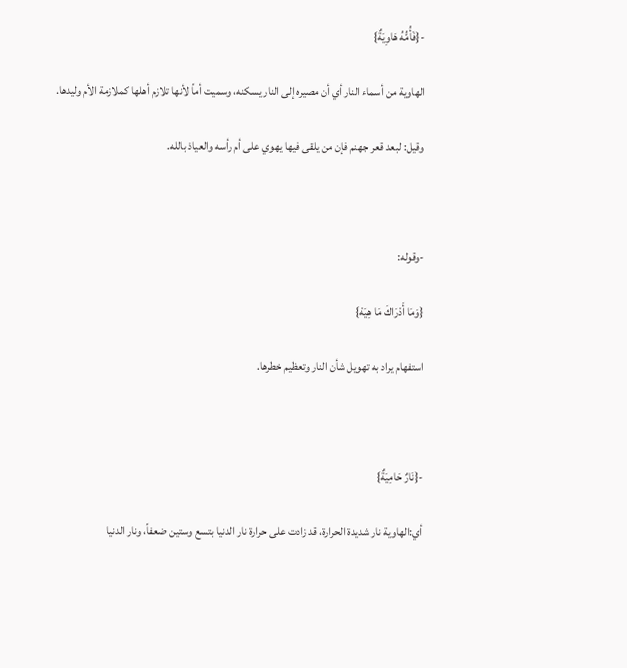-{فَأُمُّهُ هَاوِيَةٌ}

الهاوية من أسماء النار أي أن مصيره إلى النار يسكنه، وسميت أماً لأنها تلازم أهلها كملازمة الأم وليدها.

وقيل: لبعد قعر جهنم فإن من يلقى فيها يهوي على أم رأسه والعياذ بالله.



-وقوله:

{وَمَا أَدْرَاكَ مَا هِيَهْ}

استفهام يراد به تهويل شأن النار وتعظيم خطرها.



-{نَارٌ حَامِيَةٌ}

أي:الهاوية نار شديدة الحرارة، قد زادت على حرارة نار الدنيا بتسع وستين ضعفاً، ونار الدنيا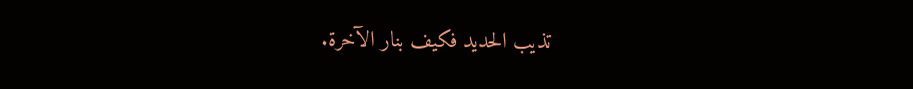تذيب الحديد فكيف بنار الآخرة.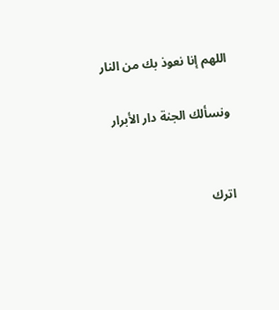اللهم إنا نعوذ بك من النار

ونسألك الجنة دار الأبرار


اترك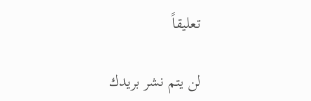تعليقاً

لن يتم نشر بريدك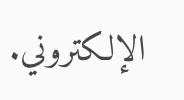الإلكتروني.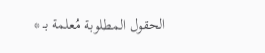الحقول المطلوبة مُعلمة بـ *